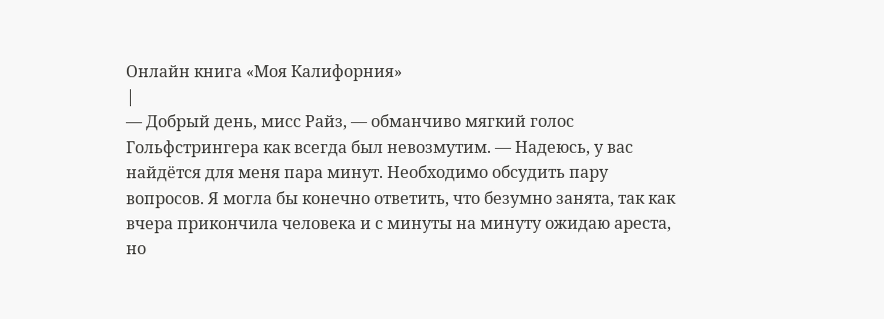Онлайн книга «Моя Калифорния»
|
— Добрый день, мисс Райз, — обманчиво мягкий голос Гольфстрингера как всегда был невозмутим. — Надеюсь, у вас найдётся для меня пара минут. Необходимо обсудить пару вопросов. Я могла бы конечно ответить, что безумно занята, так как вчера прикончила человека и с минуты на минуту ожидаю ареста, но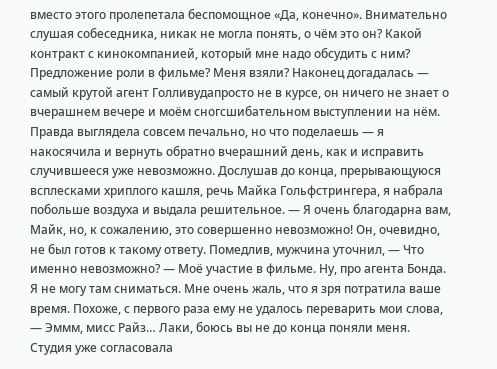вместо этого пролепетала беспомощное «Да, конечно». Внимательно слушая собеседника, никак не могла понять, о чём это он? Какой контракт с кинокомпанией, который мне надо обсудить с ним? Предложение роли в фильме? Меня взяли? Наконец догадалась — самый крутой агент Голливудапросто не в курсе, он ничего не знает о вчерашнем вечере и моём сногсшибательном выступлении на нём. Правда выглядела совсем печально, но что поделаешь — я накосячила и вернуть обратно вчерашний день, как и исправить случившееся уже невозможно. Дослушав до конца, прерывающуюся всплесками хриплого кашля, речь Майка Гольфстрингера, я набрала побольше воздуха и выдала решительное. — Я очень благодарна вам, Майк, но, к сожалению, это совершенно невозможно! Он, очевидно, не был готов к такому ответу. Помедлив, мужчина уточнил, — Что именно невозможно? — Моё участие в фильме. Ну, про агента Бонда. Я не могу там сниматься. Мне очень жаль, что я зря потратила ваше время. Похоже, с первого раза ему не удалось переварить мои слова, — Эммм, мисс Райз… Лаки, боюсь вы не до конца поняли меня. Студия уже согласовала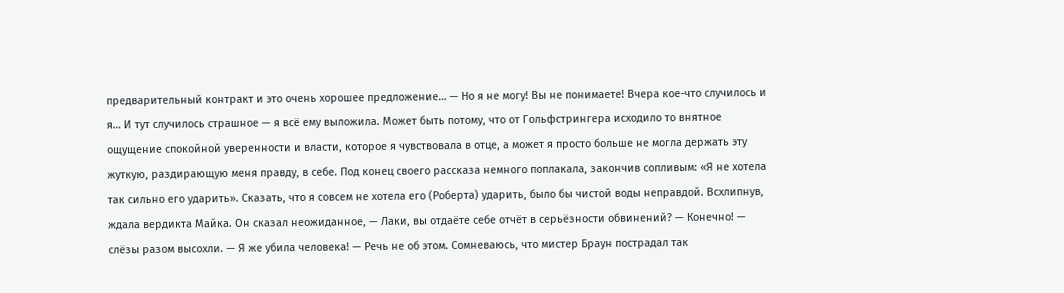предварительный контракт и это очень хорошее предложение… — Но я не могу! Вы не понимаете! Вчера кое-что случилось и я… И тут случилось страшное — я всё ему выложила. Может быть потому, что от Гольфстрингера исходило то внятное ощущение спокойной уверенности и власти, которое я чувствовала в отце, а может я просто больше не могла держать эту жуткую, раздирающую меня правду, в себе. Под конец своего рассказа немного поплакала, закончив сопливым: «Я не хотела так сильно его ударить». Сказать, что я совсем не хотела его (Роберта) ударить, было бы чистой воды неправдой. Всхлипнув, ждала вердикта Майка. Он сказал неожиданное, — Лаки, вы отдаёте себе отчёт в серьёзности обвинений? — Конечно! — слёзы разом высохли. — Я же убила человека! — Речь не об этом. Сомневаюсь, что мистер Браун пострадал так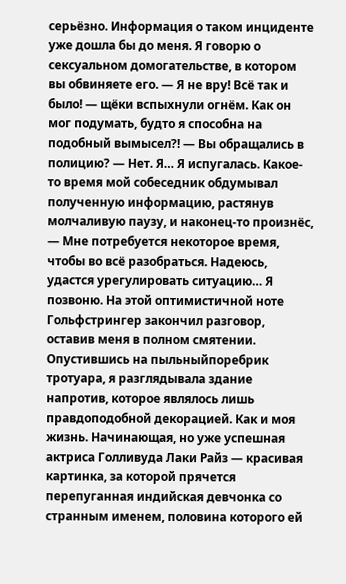серьёзно. Информация о таком инциденте уже дошла бы до меня. Я говорю о сексуальном домогательстве, в котором вы обвиняете его. — Я не вру! Всё так и было! — щёки вспыхнули огнём. Как он мог подумать, будто я способна на подобный вымысел?! — Вы обращались в полицию? — Нет. Я… Я испугалась. Какое-то время мой собеседник обдумывал полученную информацию, растянув молчаливую паузу, и наконец-то произнёс, — Мне потребуется некоторое время, чтобы во всё разобраться. Надеюсь, удастся урегулировать ситуацию… Я позвоню. На этой оптимистичной ноте Гольфстрингер закончил разговор, оставив меня в полном смятении. Опустившись на пыльныйпоребрик тротуара, я разглядывала здание напротив, которое являлось лишь правдоподобной декорацией. Как и моя жизнь. Начинающая, но уже успешная актриса Голливуда Лаки Райз — красивая картинка, за которой прячется перепуганная индийская девчонка со странным именем, половина которого ей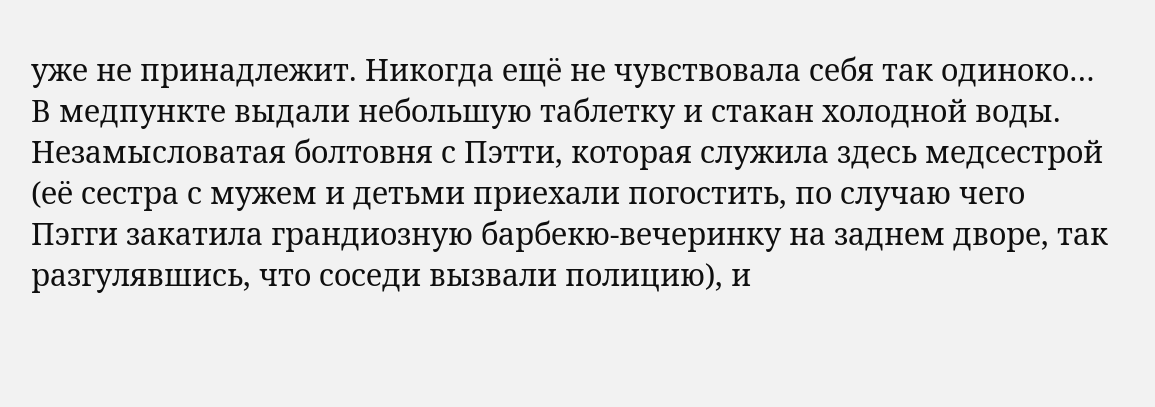уже не принадлежит. Никогда ещё не чувствовала себя так одиноко… В медпункте выдали небольшую таблетку и стакан холодной воды. Незамысловатая болтовня с Пэтти, которая служила здесь медсестрой (её сестра с мужем и детьми приехали погостить, по случаю чего Пэгги закатила грандиозную барбекю-вечеринку на заднем дворе, так разгулявшись, что соседи вызвали полицию), и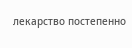лекарство постепенно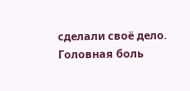сделали своё дело. Головная боль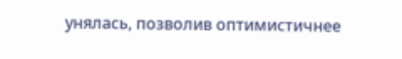унялась, позволив оптимистичнее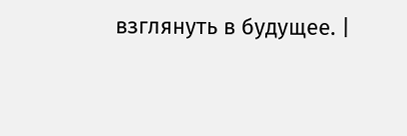взглянуть в будущее. |